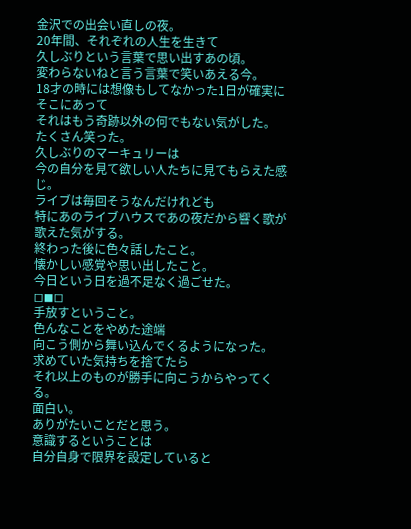金沢での出会い直しの夜。
20年間、それぞれの人生を生きて
久しぶりという言葉で思い出すあの頃。
変わらないねと言う言葉で笑いあえる今。
18才の時には想像もしてなかった1日が確実にそこにあって
それはもう奇跡以外の何でもない気がした。
たくさん笑った。
久しぶりのマーキュリーは
今の自分を見て欲しい人たちに見てもらえた感じ。
ライブは毎回そうなんだけれども
特にあのライブハウスであの夜だから響く歌が歌えた気がする。
終わった後に色々話したこと。
懐かしい感覚や思い出したこと。
今日という日を過不足なく過ごせた。
◻◼◻
手放すということ。
色んなことをやめた途端
向こう側から舞い込んでくるようになった。
求めていた気持ちを捨てたら
それ以上のものが勝手に向こうからやってくる。
面白い。
ありがたいことだと思う。
意識するということは
自分自身で限界を設定していると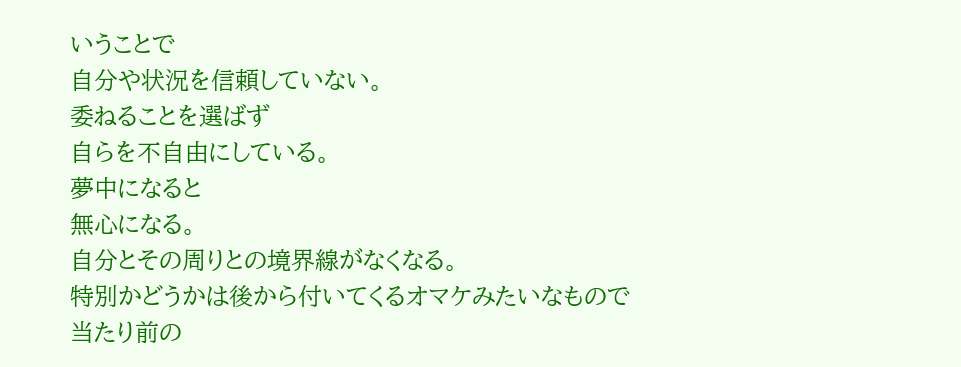いうことで
自分や状況を信頼していない。
委ねることを選ばず
自らを不自由にしている。
夢中になると
無心になる。
自分とその周りとの境界線がなくなる。
特別かどうかは後から付いてくるオマケみたいなもので
当たり前の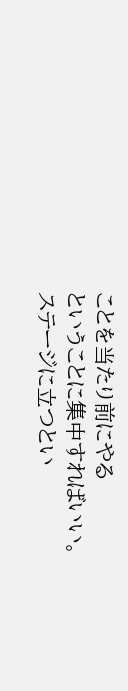ことを当たり前にやる
ということに集中すればいい。
ステージに立つとい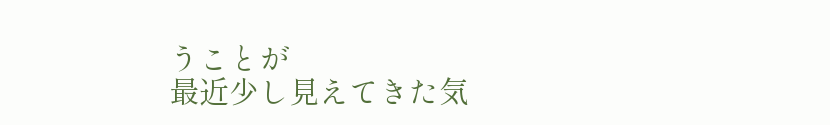うことが
最近少し見えてきた気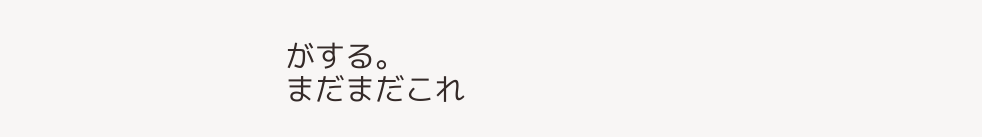がする。
まだまだこれ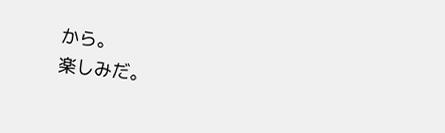から。
楽しみだ。